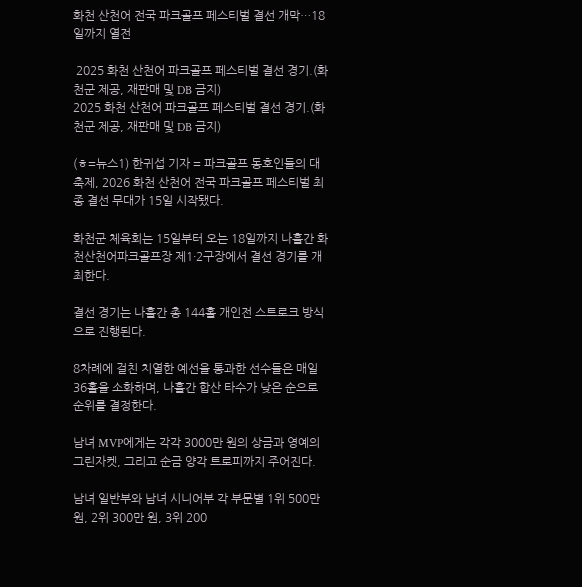화천 산천어 전국 파크골프 페스티벌 결선 개막…18일까지 열전

 2025 화천 산천어 파크골프 페스티벌 결선 경기.(화천군 제공, 재판매 및 DB 금지)
2025 화천 산천어 파크골프 페스티벌 결선 경기.(화천군 제공, 재판매 및 DB 금지)

(ㅎ=뉴스1) 한귀섭 기자 = 파크골프 동호인들의 대축제, 2026 화천 산천어 전국 파크골프 페스티벌 최종 결선 무대가 15일 시작됐다.

화천군 체육회는 15일부터 오는 18일까지 나흘간 화천산천어파크골프장 제1·2구장에서 결선 경기를 개최한다.

결선 경기는 나흘간 총 144홀 개인전 스트로크 방식으로 진행된다.

8차례에 걸친 치열한 예선을 통과한 선수들은 매일 36홀을 소화하며, 나흘간 합산 타수가 낮은 순으로 순위를 결정한다.

남녀 MVP에게는 각각 3000만 원의 상금과 영예의 그린자켓, 그리고 순금 양각 트로피까지 주어진다.

남녀 일반부와 남녀 시니어부 각 부문별 1위 500만 원, 2위 300만 원, 3위 200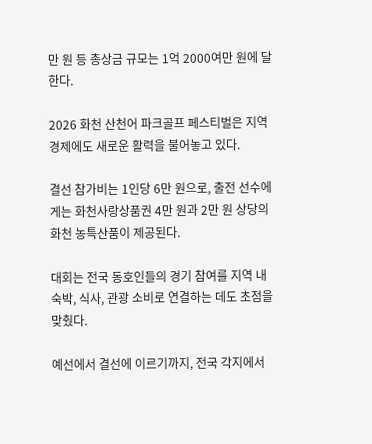만 원 등 총상금 규모는 1억 2000여만 원에 달한다.

2026 화천 산천어 파크골프 페스티벌은 지역경제에도 새로운 활력을 불어놓고 있다.

결선 참가비는 1인당 6만 원으로, 출전 선수에게는 화천사랑상품권 4만 원과 2만 원 상당의 화천 농특산품이 제공된다.

대회는 전국 동호인들의 경기 참여를 지역 내 숙박, 식사, 관광 소비로 연결하는 데도 초점을 맞췄다.

예선에서 결선에 이르기까지, 전국 각지에서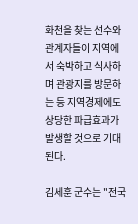화천을 찾는 선수와 관계자들이 지역에서 숙박하고 식사하며 관광지를 방문하는 등 지역경제에도 상당한 파급효과가 발생할 것으로 기대된다.

김세훈 군수는 "전국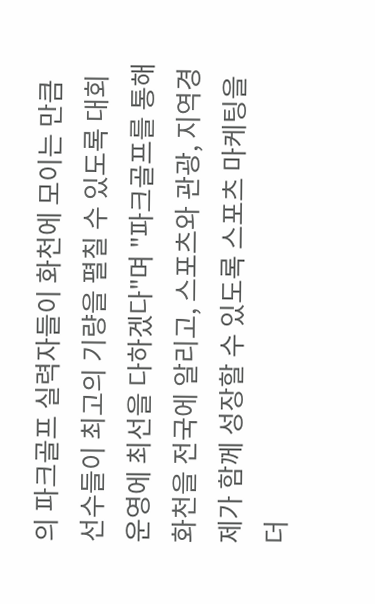의 파크골프 실력자들이 화천에 모이는 만큼 선수들이 최고의 기량을 펼칠 수 있도록 대회 운영에 최선을 다하겠다"며 "파크골프를 통해 화천을 전국에 알리고, 스포츠와 관광, 지역경제가 함께 성장할 수 있도록 스포츠 마케팅을 더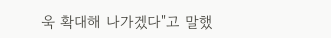욱 확대해 나가겠다"고 말했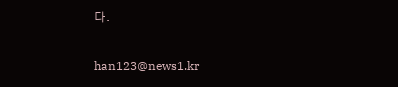다.

han123@news1.kr